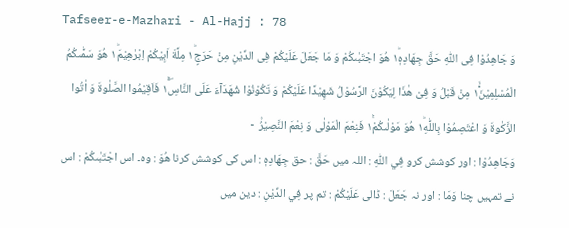Tafseer-e-Mazhari - Al-Hajj : 78
وَ جَاهِدُوْا فِی اللّٰهِ حَقَّ جِهَادِهٖ١ؕ هُوَ اجْتَبٰىكُمْ وَ مَا جَعَلَ عَلَیْكُمْ فِی الدِّیْنِ مِنْ حَرَجٍ١ؕ مِلَّةَ اَبِیْكُمْ اِبْرٰهِیْمَ١ؕ هُوَ سَمّٰىكُمُ الْمُسْلِمِیْنَ١ۙ۬ مِنْ قَبْلُ وَ فِیْ هٰذَا لِیَكُوْنَ الرَّسُوْلُ شَهِیْدًا عَلَیْكُمْ وَ تَكُوْنُوْا شُهَدَآءَ عَلَى النَّاسِ١ۖۚ فَاَقِیْمُوا الصَّلٰوةَ وَ اٰتُوا الزَّكٰوةَ وَ اعْتَصِمُوْا بِاللّٰهِ١ؕ هُوَ مَوْلٰىكُمْ١ۚ فَنِعْمَ الْمَوْلٰى وَ نِعْمَ النَّصِیْرُ۠   ۧ
وَجَاهِدُوْا : اور کوشش کرو فِي اللّٰهِ : اللہ میں حَقَّ : حق جِهَادِهٖ : اس کی کوشش کرنا هُوَ : وہ۔ اس اجْتَبٰىكُمْ : اس نے تمہیں چنا وَمَا : اور نہ جَعَلَ : ڈالی عَلَيْكُمْ : تم پر فِي الدِّيْنِ : دین میں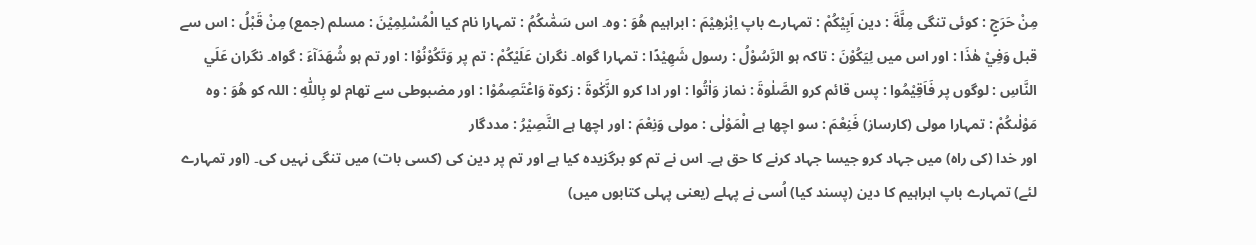مِنْ حَرَجٍ : کوئی تنگی مِلَّةَ : دین اَبِيْكُمْ : تمہارے باپ اِبْرٰهِيْمَ : ابراہیم هُوَ : وہ۔ اس سَمّٰىكُمُ : تمہارا نام کیا الْمُسْلِمِيْنَ : مسلم (جمع) مِنْ قَبْلُ : اس سے قبل وَفِيْ ھٰذَا : اور اس میں لِيَكُوْنَ : تاکہ ہو الرَّسُوْلُ : رسول شَهِيْدًا : تمہارا گواہ۔ نگران عَلَيْكُمْ : تم پر وَتَكُوْنُوْا : اور تم ہو شُهَدَآءَ : گواہ۔ نگران عَلَي النَّاسِ : لوگوں پر فَاَقِيْمُوا : پس قائم کرو الصَّلٰوةَ : نماز وَاٰتُوا : اور ادا کرو الزَّكٰوةَ : زکوۃ وَاعْتَصِمُوْا : اور مضبوطی سے تھام لو بِاللّٰهِ : اللہ کو هُوَ : وہ مَوْلٰىكُمْ : تمہارا مولی (کارساز) فَنِعْمَ : سو اچھا ہے الْمَوْلٰى : مولی وَنِعْمَ : اور اچھا ہے النَّصِيْرُ : مددگار
اور خدا (کی راہ) میں جہاد کرو جیسا جہاد کرنے کا حق ہے۔ اس نے تم کو برگزیدہ کیا ہے اور تم پر دین کی (کسی بات) میں تنگی نہیں کی۔ (اور تمہارے لئے) تمہارے باپ ابراہیم کا دین (پسند کیا) اُسی نے پہلے (یعنی پہلی کتابوں میں)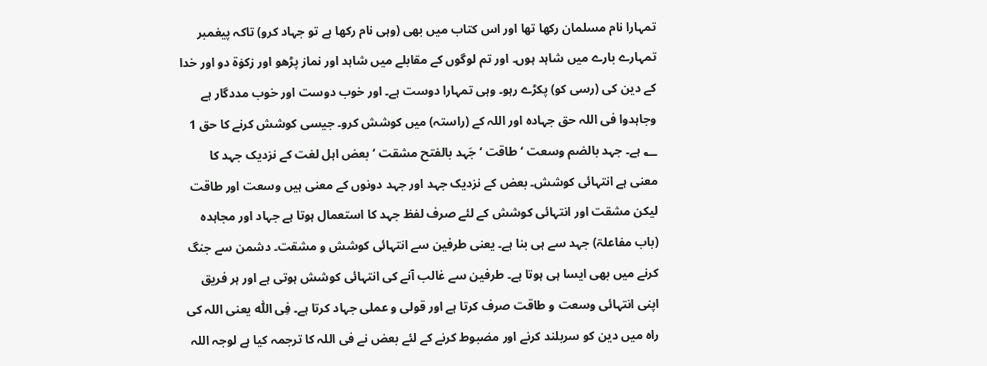تمہارا نام مسلمان رکھا تھا اور اس کتاب میں بھی (وہی نام رکھا ہے تو جہاد کرو) تاکہ پیغمبر تمہارے بارے میں شاہد ہوں۔ اور تم لوگوں کے مقابلے میں شاہد اور نماز پڑھو اور زکوٰة دو اور خدا کے دین کی (رسی کو) پکڑے رہو۔ وہی تمہارا دوست ہے۔ اور خوب دوست اور خوب مددگار ہے
وجاہدوا فی اللہ حق جہادہ اور اللہ کے (راستہ) میں کوشش کرو۔ جیسی کوشش کرنے کا حق 1 ؂ ہے۔ جہد بالضم وسعت ‘ طاقت ‘ جَہد بالفتح مشقت ‘ بعض اہل لغت کے نزدیک جہد کا معنی ہے انتہائی کوشش۔ بعض کے نزدیک جہد اور جہد دونوں کے معنی ہیں وسعت اور طاقت لیکن مشقت اور انتہائی کوشش کے لئے صرف لفظ جہد کا استعمال ہوتا ہے جہاد اور مجاہدہ (باب مفاعلۃ) جہد سے ہی بنا ہے۔ یعنی طرفین سے انتہائی کوشش و مشقت۔ دشمن سے جنگ کرنے میں بھی ایسا ہی ہوتا ہے۔ طرفین سے غالب آنے کی انتہائی کوشش ہوتی ہے اور ہر فریق اپنی انتہائی وسعت و طاقت صرف کرتا ہے اور قولی و عملی جہاد کرتا ہے۔ فِی اللّٰہ یعنی اللہ کی راہ میں دین کو سربلند کرنے اور مضبوط کرنے کے لئے بعض نے فی اللہ کا ترجمہ کیا ہے لوجہ اللہ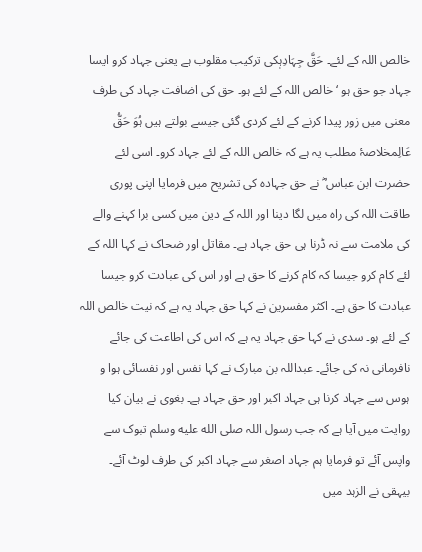خالص اللہ کے لئے۔ حَقَّ جِہَادِہٖکی ترکیب مقلوب ہے یعنی جہاد کرو ایسا جہاد جو حق ہو ‘ خالص اللہ کے لئے ہو۔ حق کی اضافت جہاد کی طرف معنی میں زور پیدا کرنے کے لئے کردی گئی جیسے بولتے ہیں ہُوَ حَقُّ عَالِمخلاصۂ مطلب یہ ہے کہ خالص اللہ کے لئے جہاد کرو۔ اسی لئے حضرت ابن عباس ؓ نے حق جہادہ کی تشریح میں فرمایا اپنی پوری طاقت اللہ کی راہ میں لگا دینا اور اللہ کے دین میں کسی برا کہنے والے کی ملامت سے نہ ڈرنا ہی حق جہاد ہے۔ مقاتل اور ضحاک نے کہا اللہ کے لئے کام کرو جیسا کہ کام کرنے کا حق ہے اور اس کی عبادت کرو جیسا عبادت کا حق ہے۔ اکثر مفسرین نے کہا حق جہاد یہ ہے کہ نیت خالص اللہ کے لئے ہو۔ سدی نے کہا حق جہاد یہ ہے کہ اس کی اطاعت کی جائے نافرمانی نہ کی جائے۔ عبداللہ بن مبارک نے کہا نفس اور نفسائی ہوا و ہوس سے جہاد کرنا ہی جہاد اکبر اور حق جہاد ہے۔ بغوی نے بیان کیا روایت میں آیا ہے کہ جب رسول اللہ صلى الله عليه وسلم تبوک سے واپس آئے تو فرمایا ہم جہاد اصغر سے جہاد اکبر کی طرف لوٹ آئے۔ بیہقی نے الزہد میں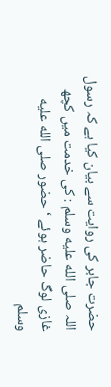حضرت جابر کی روایت سے بیان کیا ہے کہ رسول اللہ صلى الله عليه وسلم : کی خدمت میں کچھ غازی لوگ حاضر ہوئے ‘ حضور صلى الله عليه وسلم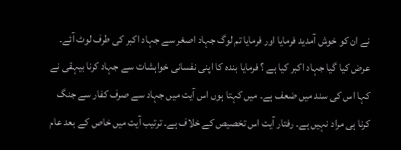نے ان کو خوش آمدید فرمایا اور فرمایا تم لوگ جہاد اصغر سے جہاد اکبر کی طرف لوٹ آئے۔ عرض کیا گیا جہاد اکبر کیا ہے ؟ فرمایا بندہ کا اپنی نفسانی خواہشات سے جہاد کرنا بیہقی نے کہا اس کی سند میں ضعف ہے۔ میں کہتا ہوں اس آیت میں جہاد سے صرف کفار سے جنگ کرنا ہی مراد نہیں ہے۔ رفتار آیت اس تخصیص کے خلاف ہے۔ ترتیب آیت میں خاص کے بعد عام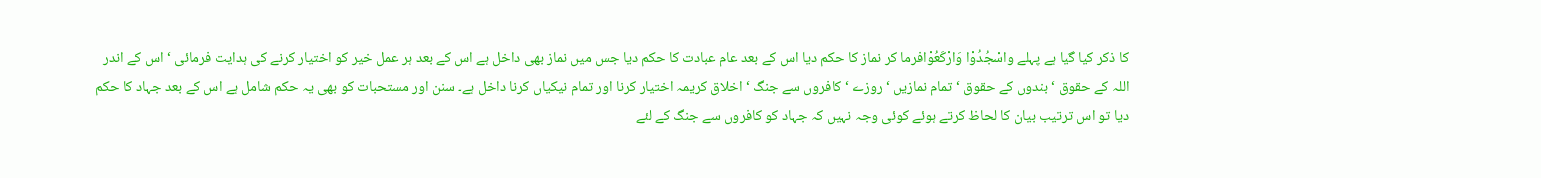کا ذکر کیا گیا ہے پہلے واسْجُدُوْا وَارْکَعُوْافرما کر نماز کا حکم دیا اس کے بعد عام عبادت کا حکم دیا جس میں نماز بھی داخل ہے اس کے بعد ہر عمل خیر کو اختیار کرنے کی ہدایت فرمائی ‘ اس کے اندر اللہ کے حقوق ‘ بندوں کے حقوق ‘ تمام نمازیں ‘ روزے ‘ کافروں سے جنگ ‘ اخلاق کریمہ اختیار کرنا اور تمام نیکیاں کرنا داخل ہے۔ سنن اور مستحبات کو بھی یہ حکم شامل ہے اس کے بعد جہاد کا حکم دیا تو اس ترتیب بیان کا لحاظ کرتے ہوئے کوئی وجہ نہیں کہ جہاد کو کافروں سے جنگ کے لئے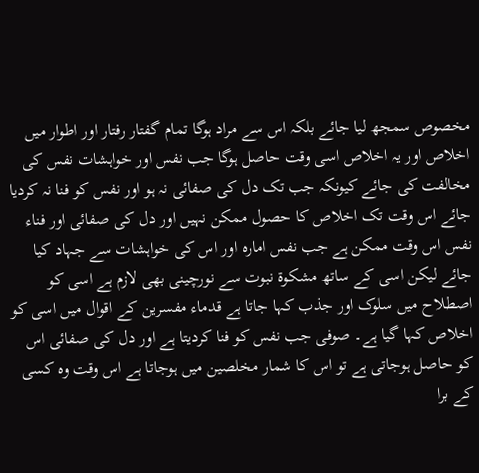مخصوص سمجھ لیا جائے بلکہ اس سے مراد ہوگا تمام گفتار رفتار اور اطوار میں اخلاص اور یہ اخلاص اسی وقت حاصل ہوگا جب نفس اور خواہشات نفس کی مخالفت کی جائے کیونکہ جب تک دل کی صفائی نہ ہو اور نفس کو فنا نہ کردیا جائے اس وقت تک اخلاص کا حصول ممکن نہیں اور دل کی صفائی اور فناء نفس اس وقت ممکن ہے جب نفس امارہ اور اس کی خواہشات سے جہاد کیا جائے لیکن اسی کے ساتھ مشکوۃ نبوت سے نورچینی بھی لازم ہے اسی کو اصطلاح میں سلوک اور جذب کہا جاتا ہے قدماء مفسرین کے اقوال میں اسی کو اخلاص کہا گیا ہے۔ صوفی جب نفس کو فنا کردیتا ہے اور دل کی صفائی اس کو حاصل ہوجاتی ہے تو اس کا شمار مخلصین میں ہوجاتا ہے اس وقت وہ کسی کے برا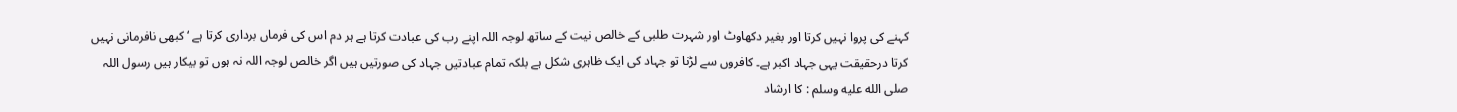کہنے کی پروا نہیں کرتا اور بغیر دکھاوٹ اور شہرت طلبی کے خالص نیت کے ساتھ لوجہ اللہ اپنے رب کی عبادت کرتا ہے ہر دم اس کی فرماں برداری کرتا ہے ‘ کبھی نافرمانی نہیں کرتا درحقیقت یہی جہاد اکبر ہے۔ کافروں سے لڑنا تو جہاد کی ایک ظاہری شکل ہے بلکہ تمام عبادتیں جہاد کی صورتیں ہیں اگر خالص لوجہ اللہ نہ ہوں تو بیکار ہیں رسول اللہ صلى الله عليه وسلم : کا ارشاد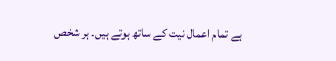ہے تمام اعمال نیت کے ساتھ ہوتے ہیں۔ ہر شخص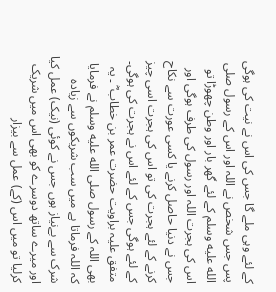کے لئے وہی ملے گا جس کی اس نے نیت کی ہوگی پس جس شخص نے اللہ اور اس کے رسول صلى الله عليه وسلم کے لئے گھر بار اور وطن چھوڑا تو اس کی ہجرت اللہ اور رسول کی طرف ہوگی اور جس نے دنیا حاصل کرنے یا کسی عورت سے نکاح کرنے کے لئے ہجرت کی تو اس کی ہجرت اسی چیز کے لئے ہوگی جس کے لئے اس نے ہجرت کی ہوگی۔ متفق علیہ براویت حضرت عمر بن خطاب ؓ ۔ یہ بھی اللہ کے رسول صلى الله عليه وسلم نے فرمایا کہ اللہ فرماتا ہے میں سب شریکوں سے زیادہ شرک سے بےنیاز ہوں جس نے کوئی (نیک) عمل کیا اور میرے ساتھ دوسرے کو بھی اس میں شریک کرلیا تو میں اس (کے) عمل سے بیزار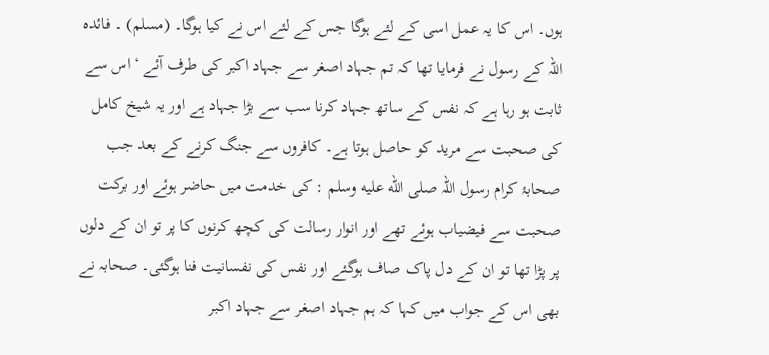ہوں۔ اس کا یہ عمل اسی کے لئے ہوگا جس کے لئے اس نے کیا ہوگا۔ (مسلم) ۔ فائدہ اللہ کے رسول نے فرمایا تھا کہ تم جہاد اصغر سے جہاد اکبر کی طرف آئے ‘ اس سے ثابت ہو رہا ہے کہ نفس کے ساتھ جہاد کرنا سب سے بڑا جہاد ہے اور یہ شیخ کامل کی صحبت سے مرید کو حاصل ہوتا ہے۔ کافروں سے جنگ کرنے کے بعد جب صحابۂ کرام رسول اللہ صلى الله عليه وسلم : کی خدمت میں حاضر ہوئے اور برکت صحبت سے فیضیاب ہوئے تھے اور انوار رسالت کی کچھ کرنوں کا پر تو ان کے دلوں پر پڑا تھا تو ان کے دل پاک صاف ہوگئے اور نفس کی نفسانیت فنا ہوگئی۔ صحابہ نے بھی اس کے جواب میں کہا کہ ہم جہاد اصغر سے جہاد اکبر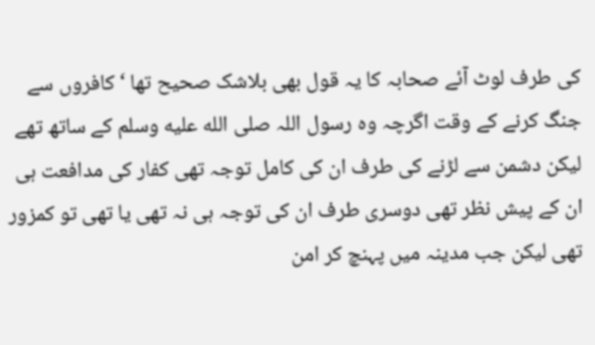کی طرف لوٹ آئے صحابہ کا یہ قول بھی بلاشک صحیح تھا ‘ کافروں سے جنگ کرنے کے وقت اگرچہ وہ رسول اللہ صلى الله عليه وسلم کے ساتھ تھے لیکن دشمن سے لڑنے کی طرف ان کی کامل توجہ تھی کفار کی مدافعت ہی ان کے پیش نظر تھی دوسری طرف ان کی توجہ ہی نہ تھی یا تھی تو کمزور تھی لیکن جب مدینہ میں پہنچ کر امن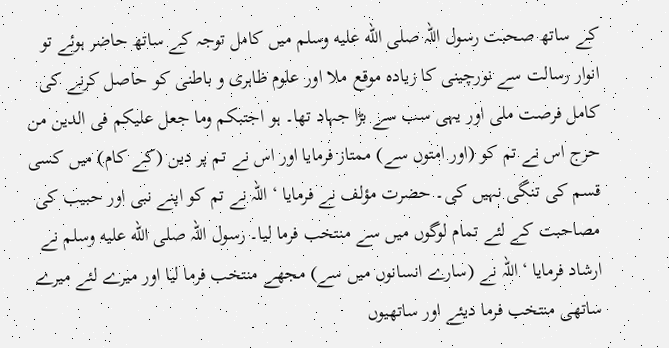کے ساتھ صحبت رسول اللہ صلى الله عليه وسلم میں کامل توجہ کے ساتھ حاضر ہوئے تو انوار رسالت سے نورچینی کا زیادہ موقع ملا اور علوم ظاہری و باطنی کو حاصل کرنے کی کامل فرصت ملی اور یہی سب سے بڑا جہاد تھا۔ ہو اجتبکم وما جعل علیکم فی الدین من حرج اس نے تم کو (اور امتوں سے) ممتاز فرمایا اور اس نے تم پر دین (کے کام) میں کسی قسم کی تنگی نہیں کی۔ حضرت مؤلف نے فرمایا ‘ اللہ نے تم کو اپنے نبی اور حبیب کی مصاحبت کے لئے تمام لوگوں میں سے منتخب فرما لیا۔ رسول اللہ صلى الله عليه وسلم نے ارشاد فرمایا ‘ اللہ نے (سارے انسانوں میں سے) مجھے منتخب فرما لیا اور میرے لئے میرے ساتھی منتخب فرما دیئے اور ساتھیوں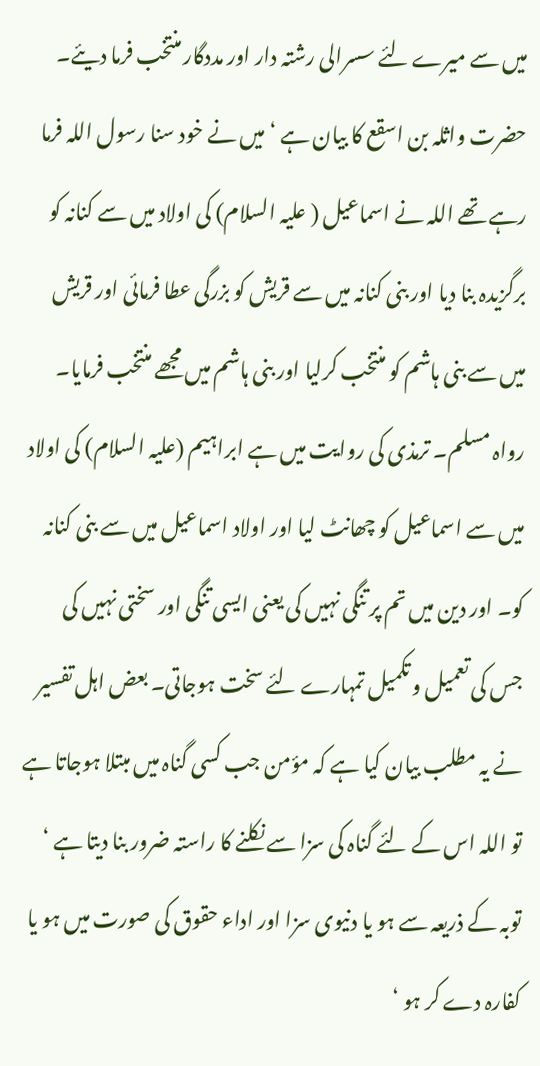میں سے میرے لئے سسرالی رشتہ دار اور مددگار منتخب فرما دیئے۔ حضرت واثلہ بن اسقع کا بیان ہے ‘ میں نے خود سنا رسول اللہ فرما رہے تھے اللہ نے اسماعیل ( علیہ السلام) کی اولاد میں سے کنانہ کو برگزیدہ بنا دیا اور بنی کنانہ میں سے قریش کو بزرگی عطا فرمائی اور قریش میں سے بنی ہاشم کو منتخب کرلیا اور بنی ہاشم میں مجھے منتخب فرمایا۔ رواہ مسلم۔ ترمذی کی روایت میں ہے ابراہیم (علیہ السلام) کی اولاد میں سے اسماعیل کو چھانٹ لیا اور اولاد اسماعیل میں سے بنی کنانہ کو۔ اور دین میں تم پر تنگی نہیں کی یعنی ایسی تنگی اور سختی نہیں کی جس کی تعمیل و تکمیل تمہارے لئے سخت ہوجاتی۔ بعض اہل تفسیر نے یہ مطلب بیان کیا ہے کہ مؤمن جب کسی گناہ میں مبتلا ہوجاتا ہے تو اللہ اس کے لئے گناہ کی سزا سے نکلنے کا راستہ ضرور بنا دیتا ہے ‘ توبہ کے ذریعہ سے ہو یا دنیوی سزا اور اداء حقوق کی صورت میں ہو یا کفارہ دے کر ہو ‘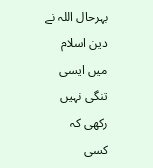بہرحال اللہ نے دین اسلام میں ایسی تنگی نہیں رکھی کہ کسی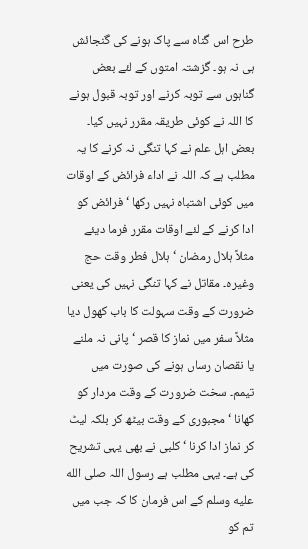طرح اس گناہ سے پاک ہونے کی گنجائش ہی نہ ہو۔ گزشتہ امتوں کے لئے بعض گناہوں سے توبہ کرنے اور توبہ قبول ہونے کا اللہ نے کوئی طریقہ مقرر نہیں کیا۔ بعض اہل علم نے کہا تنگی نہ کرنے کا یہ مطلب ہے کہ اللہ نے اداء فرائض کے اوقات میں کوئی اشتباہ نہیں رکھا ‘ فرائض کو ادا کرنے کے لئے اوقات مقرر فرما دیئے مثلاً ہلال رمضان ‘ ہلال فطر وقت حج وغیرہ۔ مقاتل نے کہا تنگی نہیں کی یعنی ضرورت کے وقت سہولت کا باب کھول دیا مثلاً سفر میں نماز کا قصر ‘ پانی نہ ملنے یا نقصان رساں ہونے کی صورت میں تیمم۔ سخت ضرورت کے وقت مردار کو کھانا ‘ مجبوری کے وقت بیٹھ کر بلکہ لیٹ کر نماز ادا کرنا ‘ کلبی نے بھی یہی تشریح کی ہے۔ یہی مطلب ہے رسول اللہ صلى الله عليه وسلم کے اس فرمان کا کہ جب میں تم کو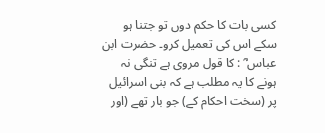کسی بات کا حکم دوں تو جتنا ہو سکے اس کی تعمیل کرو۔ حضرت ابن عباس ؓ : کا قول مروی ہے تنگی نہ ہونے کا یہ مطلب ہے کہ بنی اسرائیل پر (سخت احکام کے) جو بار تھے (اور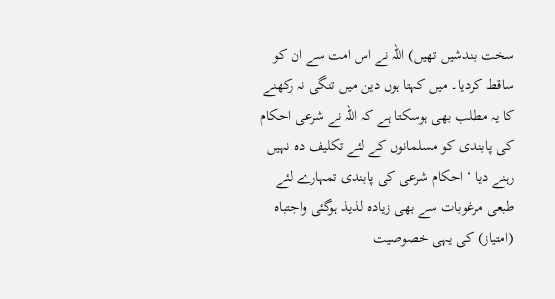سخت بندشیں تھیں) اللہ نے اس امت سے ان کو ساقط کردیا۔ میں کہتا ہوں دین میں تنگی نہ رکھنے کا یہ مطلب بھی ہوسکتا ہے کہ اللہ نے شرعی احکام کی پابندی کو مسلمانوں کے لئے تکلیف دہ نہیں رہنے دیا ‘ احکام شرعی کی پابندی تمہارے لئے طبعی مرغوبات سے بھی زیادہ لذیذ ہوگئی واجتباہ (امتیاز) کی یہی خصوصیت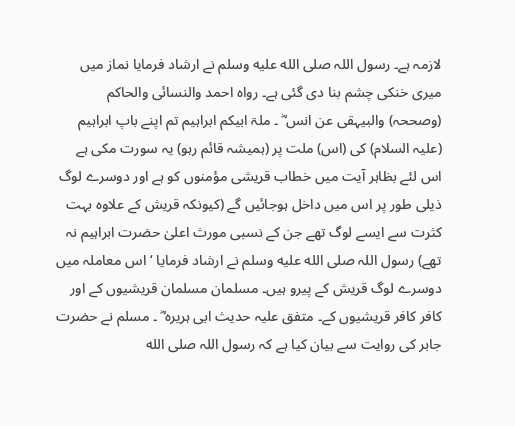لازمہ ہے۔ رسول اللہ صلى الله عليه وسلم نے ارشاد فرمایا نماز میں میری خنکی چشم بنا دی گئی ہے۔ رواہ احمد والنسائی والحاکم (وصححہ) والبیہقی عن انس ؓ ۔ ملۃ ابیکم ابراہیم تم اپنے باپ ابراہیم (علیہ السلام) کی (اس) ملت پر (ہمیشہ قائم رہو) یہ سورت مکی ہے اس لئے بظاہر آیت میں خطاب قریشی مؤمنوں کو ہے اور دوسرے لوگ ذیلی طور پر اس میں داخل ہوجائیں گے (کیونکہ قریش کے علاوہ بہت کثرت سے ایسے لوگ تھے جن کے نسبی مورث اعلیٰ حضرت ابراہیم نہ تھے) رسول اللہ صلى الله عليه وسلم نے ارشاد فرمایا ‘ اس معاملہ میں دوسرے لوگ قریش کے پیرو ہیں۔ مسلمان مسلمان قریشیوں کے اور کافر کافر قریشیوں کے۔ متفق علیہ حدیث ابی ہریرہ ؓ ۔ مسلم نے حضرت جابر کی روایت سے بیان کیا ہے کہ رسول اللہ صلى الله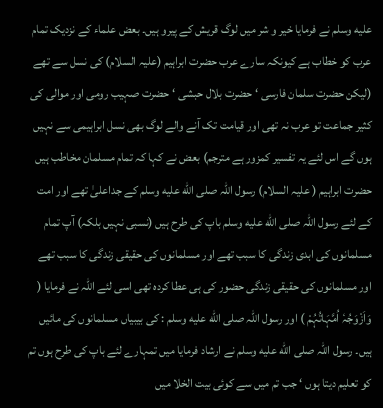عليه وسلم نے فرمایا خیر و شر میں لوگ قریش کے پیرو ہیں۔ بعض علماء کے نزدیک تمام عرب کو خطاب ہے کیونکہ سارے عرب حضرت ابراہیم (علیہ السلام) کی نسل سے تھے (لیکن حضرت سلمان فارسی ‘ حضرت بلال حبشی ‘ حضرت صہیب رومی اور موالی کی کثیر جماعت تو عرب نہ تھی اور قیامت تک آنے والے لوگ بھی نسل ابراہیمی سے نہیں ہوں گے اس لئے یہ تفسیر کمزور ہے مترجم) بعض نے کہا کہ تمام مسلمان مخاطب ہیں حضرت ابراہیم ( علیہ السلام) رسول اللہ صلى الله عليه وسلم کے جداعلیٰ تھے اور امت کے لئے رسول اللہ صلى الله عليه وسلم باپ کی طرح ہیں (نسبی نہیں بلکہ) آپ تمام مسلمانوں کی ابدی زندگی کا سبب تھے اور مسلمانوں کی حقیقی زندگی کا سبب تھے اور مسلمانوں کی حقیقی زندگی حضور کی ہی عطا کردہ تھی اسی لئے اللہ نے فرمایا ( وَاَزْوَجُہٗ اُمَّہَاتُہُمْ ) اور رسول اللہ صلى الله عليه وسلم : کی بیبیاں مسلمانوں کی مائیں ہیں۔ رسول اللہ صلى الله عليه وسلم نے ارشاد فرمایا میں تمہارے لئے باپ کی طرح ہوں تم کو تعلیم دیتا ہوں ‘ جب تم میں سے کوئی بیت الخلا میں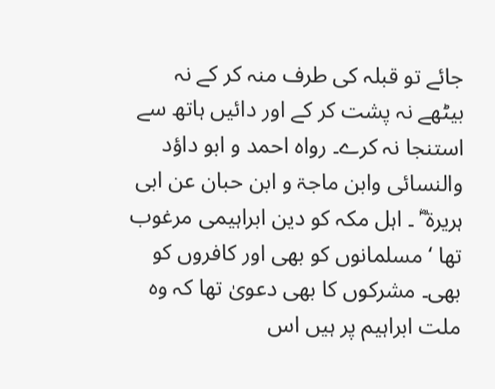جائے تو قبلہ کی طرف منہ کر کے نہ بیٹھے نہ پشت کر کے اور دائیں ہاتھ سے استنجا نہ کرے۔ رواہ احمد و ابو داؤد والنسائی وابن ماجۃ و ابن حبان عن ابی ہریرۃ ؓ ۔ اہل مکہ کو دین ابراہیمی مرغوب تھا ‘ مسلمانوں کو بھی اور کافروں کو بھی۔ مشرکوں کا بھی دعویٰ تھا کہ وہ ملت ابراہیم پر ہیں اس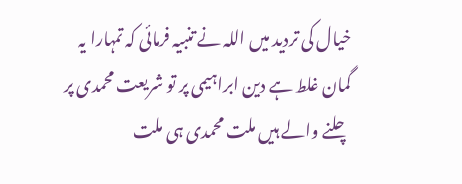خیال کی تردید میں اللہ نے تنبیہ فرمائی کہ تمہارا یہ گمان غلط ہے دین ابراہیمی پر تو شریعت محمدی پر چلنے والے ہیں ملت محمدی ہی ملت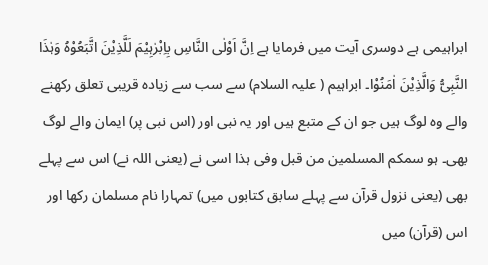ابراہیمی ہے دوسری آیت میں فرمایا ہے اِنَّ اَوْلٰی النَّاسِ بِاِبْرٰہِیْمَ لَلَّذِیْنَ اتَّبَعُوْہُ وَہٰذَا النَّبِیُّ وَالَّذِیْنَ اٰمَنُوْا۔ ابراہیم ( علیہ السلام) سے سب سے زیادہ قریبی تعلق رکھنے والے وہ لوگ ہیں جو ان کے متبع ہیں اور یہ نبی اور (اس نبی پر) ایمان والے لوگ بھی۔ ہو سمکم المسلمین من قبل وفی ہذا اسی نے (یعنی اللہ نے) اس سے پہلے بھی (یعنی نزول قرآن سے پہلے سابق کتابوں میں) تمہارا نام مسلمان رکھا اور اس (قرآن) میں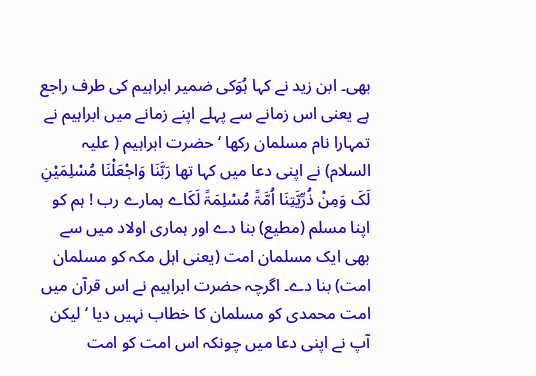بھی۔ ابن زید نے کہا ہُوَکی ضمیر ابراہیم کی طرف راجع ہے یعنی اس زمانے سے پہلے اپنے زمانے میں ابراہیم نے تمہارا نام مسلمان رکھا ‘ حضرت ابراہیم ( علیہ السلام) نے اپنی دعا میں کہا تھا رَبَّنَا وَاجْعَلْنَا مُسْلِمَیْنِ لَکَ وَمِنْ ذُرِّیَّتِنَا اُمَّۃً مُسْلِمَۃً لَکَاے ہمارے رب ! ہم کو اپنا مسلم (مطیع) بنا دے اور ہماری اولاد میں سے بھی ایک مسلمان امت (یعنی اہل مکہ کو مسلمان امت) بنا دے۔ اگرچہ حضرت ابراہیم نے اس قرآن میں امت محمدی کو مسلمان کا خطاب نہیں دیا ‘ لیکن آپ نے اپنی دعا میں چونکہ اس امت کو امت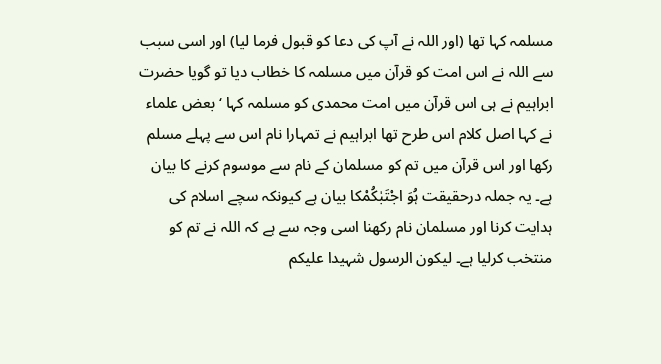مسلمہ کہا تھا (اور اللہ نے آپ کی دعا کو قبول فرما لیا) اور اسی سبب سے اللہ نے اس امت کو قرآن میں مسلمہ کا خطاب دیا تو گویا حضرت ابراہیم نے ہی اس قرآن میں امت محمدی کو مسلمہ کہا ‘ بعض علماء نے کہا اصل کلام اس طرح تھا ابراہیم نے تمہارا نام اس سے پہلے مسلم رکھا اور اس قرآن میں تم کو مسلمان کے نام سے موسوم کرنے کا بیان ہے۔ یہ جملہ درحقیقت ہُوَ اجْتَبٰکُمْکا بیان ہے کیونکہ سچے اسلام کی ہدایت کرنا اور مسلمان نام رکھنا اسی وجہ سے ہے کہ اللہ نے تم کو منتخب کرلیا ہے۔ لیکون الرسول شہیدا علیکم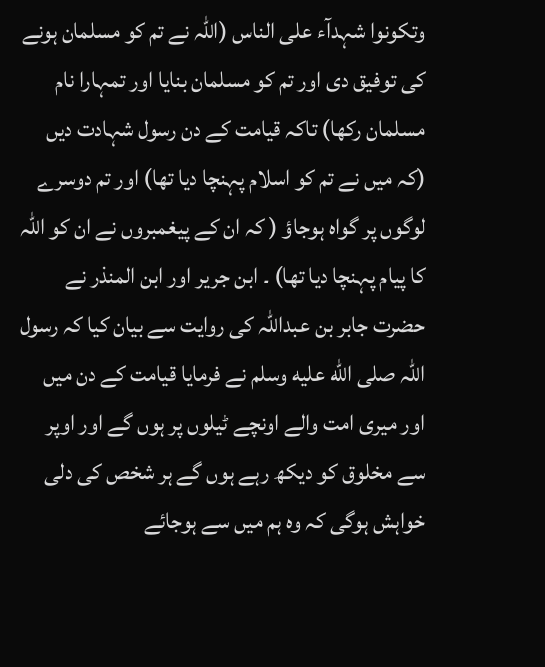وتکونوا شہدآء علی الناس (اللہ نے تم کو مسلمان ہونے کی توفیق دی اور تم کو مسلمان بنایا اور تمہارا نام مسلمان رکھا) تاکہ قیامت کے دن رسول شہادت دیں (کہ میں نے تم کو اسلام پہنچا دیا تھا) اور تم دوسرے لوگوں پر گواہ ہوجاؤ ( کہ ان کے پیغمبروں نے ان کو اللہ کا پیام پہنچا دیا تھا) ۔ ابن جریر اور ابن المنذر نے حضرت جابر بن عبداللہ کی روایت سے بیان کیا کہ رسول اللہ صلى الله عليه وسلم نے فرمایا قیامت کے دن میں اور میری امت والے اونچے ٹیلوں پر ہوں گے اور اوپر سے مخلوق کو دیکھ رہے ہوں گے ہر شخص کی دلی خواہش ہوگی کہ وہ ہم میں سے ہوجائے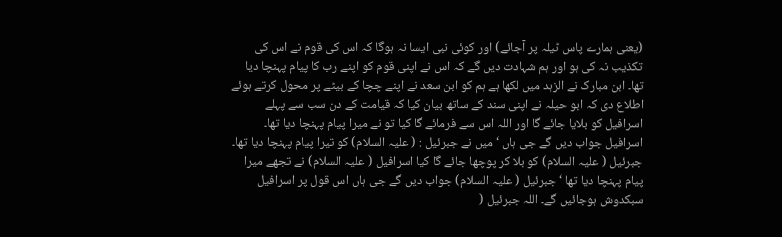(یعنی ہمارے پاس ٹیلہ پر آجائے) اور کوئی نبی ایسا نہ ہوگا کہ اس کی قوم نے اس کی تکذیب نہ کی ہو اور ہم شہادت دیں گے کہ اس نے اپنی قوم کو اپنے رب کا پیام پہنچا دیا تھا۔ ابن مبارک نے الزہد میں لکھا ہے ہم کو ابن سعد نے اپنے چچا کے بیٹے پر محول کرتے ہوئے اطلاع دی کہ ابو حیلہ نے اپنی سند کے ساتھ بیان کیا کہ قیامت کے دن سب سے پہلے اسرافیل کو بلایا جائے گا اور اللہ اس سے فرمائے گا کیا تو نے میرا پیام پہنچا دیا تھا۔ اسرافیل جواب دیں گے جی ہاں ‘ میں نے جبرئیل : ( علیہ السلام) کو تیرا پیام پہنچا دیا تھا۔ جبرئیل ( علیہ السلام) کو بلا کر پوچھا جائے گا کیا اسرافیل ( علیہ السلام) نے تجھے میرا پیام پہنچا دیا تھا ‘ جبرئیل ( علیہ السلام) جواب دیں گے جی ہاں اس قول پر اسرافیل سبکدوش ہوجائیں گے۔ اللہ جبرئیل (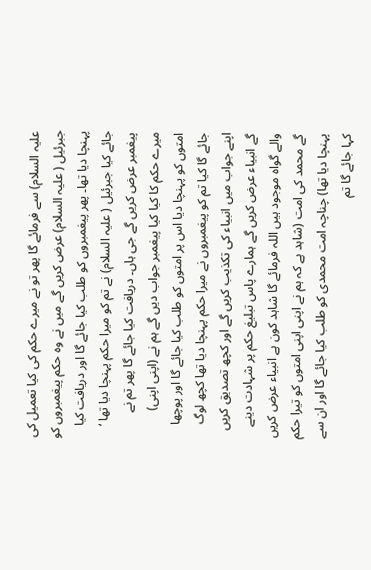علیہ السلام) سے فرمائے گا پھر تو نے میرے حکم کی کیا تعمیل کی جبرئیل ( علیہ السلام) عرض کریں گے میں نے وہ حکم پیغمبروں کو پہنچا دیا تھا۔ پھر پیغمبروں کو طلب کیا جائے گا اور دریافت کیا جائے کیا جبرئیل ( علیہ السلام) نے تم کو میرا حکم پہنچا دیا تھا ‘ پیغمبر عرض کریں گے جی ہاں۔ دریافت کیا جائے گا پھر تم نے میرے حکم کا کیا کیا پیغمبر جواب دیں گے ہم نے (اپنی اپنی) امتوں کو پہنچا دیا اس پر امتوں کو طلب کیا جائے گا اور پوچھا جائے گا کیا تم کو پیغمبروں نے میرا حکم پہنچا دیا تھا کچھ لوگ اپنے جواب میں انبیاء کی تکذیب کریں گے اور کچھ تصدیق کریں گے انبیاء عرض کریں گے ہمارے پاس تبلیغ حکم پر شہادت دینے والے گواہ موجود ہیں اللہ فرمائے گا شاہد کون ہے انبیاء عرض کریں گے محمد کی امت (شاہد ہے کہ ہم نے اپنی اپنی امتوں کو تیرا حکم پہنچا دیا تھا) چناچہ امت محمدی کو طلب کیا جائے گا اور ان سے کہا جائے گا تم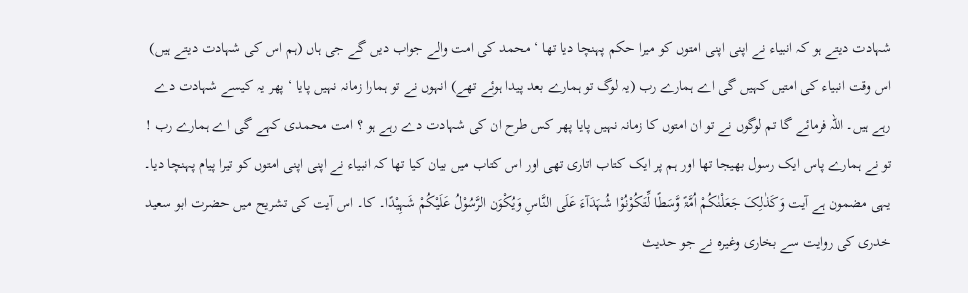شہادت دیتے ہو کہ انبیاء نے اپنی اپنی امتوں کو میرا حکم پہنچا دیا تھا ‘ محمد کی امت والے جواب دیں گے جی ہاں (ہم اس کی شہادت دیتے ہیں) اس وقت انبیاء کی امتیں کہیں گی اے ہمارے رب (یہ لوگ تو ہمارے بعد پیدا ہوئے تھے) انہوں نے تو ہمارا زمانہ نہیں پایا ‘ پھر یہ کیسے شہادت دے رہے ہیں۔ اللہ فرمائے گا تم لوگوں نے تو ان امتوں کا زمانہ نہیں پایا پھر کس طرح ان کی شہادت دے رہے ہو ؟ امت محمدی کہے گی اے ہمارے رب ! تو نے ہمارے پاس ایک رسول بھیجا تھا اور ہم پر ایک کتاب اتاری تھی اور اس کتاب میں بیان کیا تھا کہ انبیاء نے اپنی اپنی امتوں کو تیرا پیام پہنچا دیا۔ یہی مضمون ہے آیت وَکَذٰلِکَ جَعَلْنٰکُمْ اُمَّۃً وَّسَطًا لِّتَکُوْنُوْا شُہَدَآءَ عَلَی النَّاسِ وَیُکْوَن الرَّسُوْلُ عَلَیْکُمْ شَہِیْدًا۔ کا۔ اس آیت کی تشریح میں حضرت ابو سعید خدری کی روایت سے بخاری وغیرہ نے جو حدیث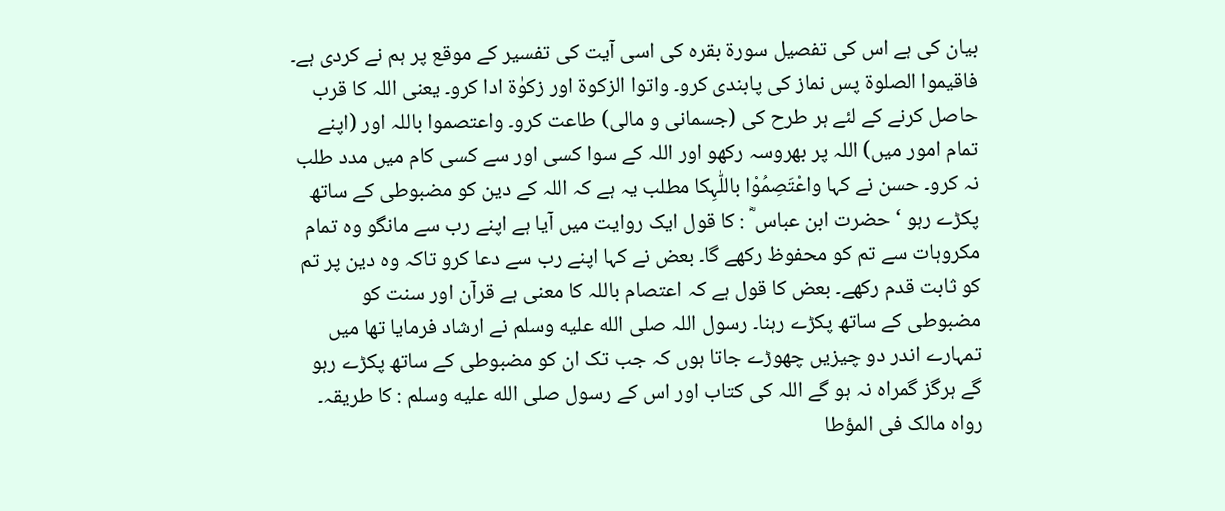بیان کی ہے اس کی تفصیل سورة بقرہ کی اسی آیت کی تفسیر کے موقع پر ہم نے کردی ہے۔ فاقیموا الصلوۃ پس نماز کی پابندی کرو۔ واتوا الزکوۃ اور زکوٰۃ ادا کرو۔ یعنی اللہ کا قرب حاصل کرنے کے لئے ہر طرح کی (جسمانی و مالی) طاعت کرو۔ واعتصموا باللہ اور (اپنے تمام امور میں) اللہ پر بھروسہ رکھو اور اللہ کے سوا کسی اور سے کسی کام میں مدد طلب نہ کرو۔ حسن نے کہا واعْتَصِمُوْا باللّٰہِکا مطلب یہ ہے کہ اللہ کے دین کو مضبوطی کے ساتھ پکڑے رہو ‘ حضرت ابن عباس ؓ : کا قول ایک روایت میں آیا ہے اپنے رب سے مانگو وہ تمام مکروہات سے تم کو محفوظ رکھے گا۔ بعض نے کہا اپنے رب سے دعا کرو تاکہ وہ دین پر تم کو ثابت قدم رکھے۔ بعض کا قول ہے کہ اعتصام باللہ کا معنی ہے قرآن اور سنت کو مضبوطی کے ساتھ پکڑے رہنا۔ رسول اللہ صلى الله عليه وسلم نے ارشاد فرمایا تھا میں تمہارے اندر دو چیزیں چھوڑے جاتا ہوں کہ جب تک ان کو مضبوطی کے ساتھ پکڑے رہو گے ہرگز گمراہ نہ ہو گے اللہ کی کتاب اور اس کے رسول صلى الله عليه وسلم : کا طریقہ۔ رواہ مالک فی المؤطا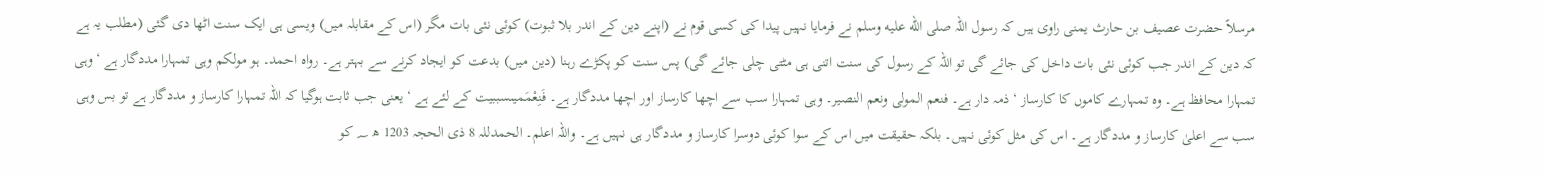مرسلاً حضرت عصیف بن حارث یمنی راوی ہیں کہ رسول اللہ صلى الله عليه وسلم نے فرمایا نہیں پیدا کی کسی قوم نے (اپنے دین کے اندر بلا ثبوت) کوئی نئی بات مگر (اس کے مقابلہ میں) ویسی ہی ایک سنت اٹھا دی گئی (مطلب یہ ہے کہ دین کے اندر جب کوئی نئی بات داخل کی جائے گی تو اللہ کے رسول کی سنت اتنی ہی مٹتی چلی جائے گی) پس سنت کو پکڑے رہنا (دین میں) بدعت کو ایجاد کرنے سے بہتر ہے۔ رواہ احمد۔ ہو مولکم وہی تمہارا مددگار ہے ‘ وہی تمہارا محافظ ہے۔ وہ تمہارے کاموں کا کارساز ‘ ذمہ دار ہے۔ فنعم المولی ونعم النصیر۔ وہی تمہارا سب سے اچھا کارساز اور اچھا مددگار ہے۔ فَنِعْمَمیںسببیت کے لئے ہے ‘ یعنی جب ثابت ہوگیا کہ اللہ تمہارا کارساز و مددگار ہے تو بس وہی سب سے اعلیٰ کارساز و مددگار ہے۔ اس کی مثل کوئی نہیں۔ بلکہ حقیقت میں اس کے سوا کوئی دوسرا کارساز و مددگار ہی نہیں ہے۔ واللہ اعلم۔ الحمدللہ 8 ذی الحجہ 1203 ھ ؁ کو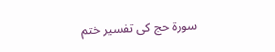سورة حج کی تفسیر ختم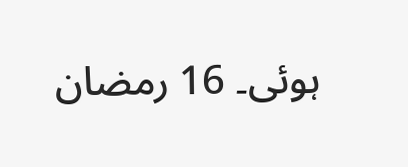ہوئی۔ 16 رمضان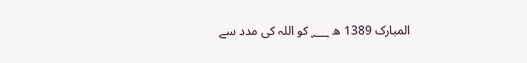المبارک 1389 ھ ؁ کو اللہ کی مدد سے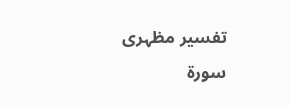تفسیر مظہری سورة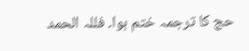حج کا ترجمہ ختم ہوا۔ فللہ الحمد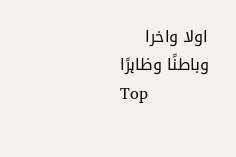اولا واخرا وباطنًا وظاہرًا
Top